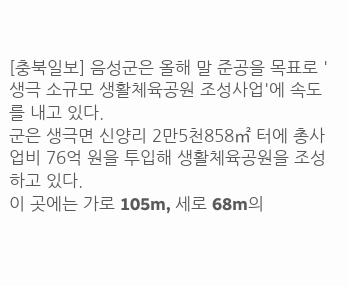[충북일보] 음성군은 올해 말 준공을 목표로 '생극 소규모 생활체육공원 조성사업'에 속도를 내고 있다.
군은 생극면 신양리 2만5천858㎡ 터에 총사업비 76억 원을 투입해 생활체육공원을 조성하고 있다.
이 곳에는 가로 105m, 세로 68m의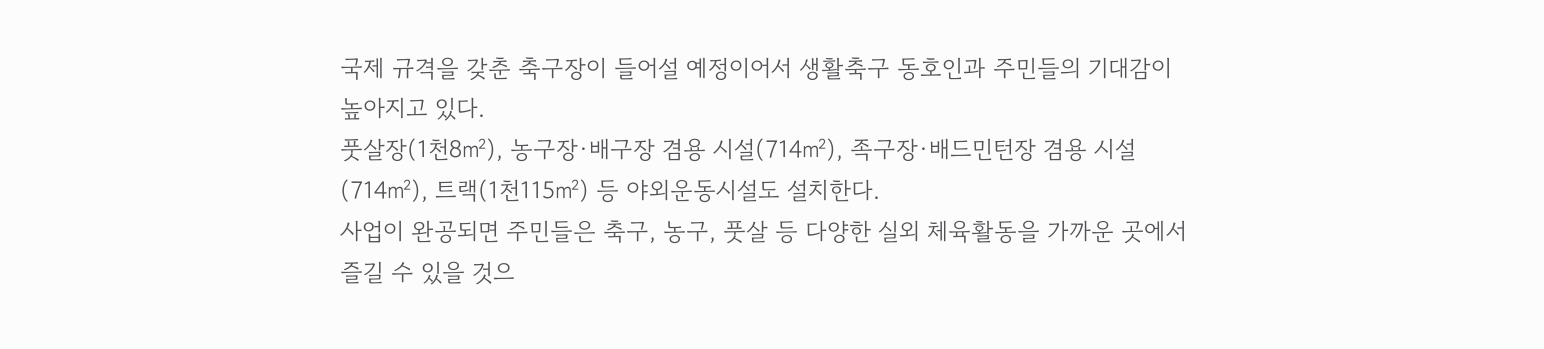국제 규격을 갖춘 축구장이 들어설 예정이어서 생활축구 동호인과 주민들의 기대감이 높아지고 있다.
풋살장(1천8㎡), 농구장·배구장 겸용 시설(714㎡), 족구장·배드민턴장 겸용 시설(714㎡), 트랙(1천115㎡) 등 야외운동시설도 설치한다.
사업이 완공되면 주민들은 축구, 농구, 풋살 등 다양한 실외 체육활동을 가까운 곳에서 즐길 수 있을 것으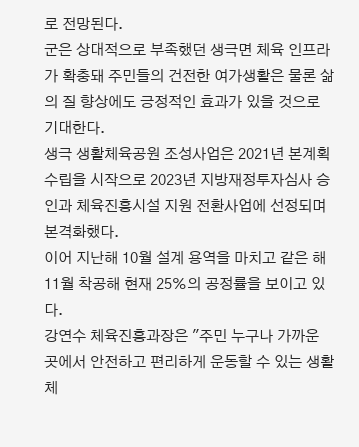로 전망된다.
군은 상대적으로 부족했던 생극면 체육 인프라가 확충돼 주민들의 건전한 여가생활은 물론 삶의 질 향상에도 긍정적인 효과가 있을 것으로 기대한다.
생극 생활체육공원 조성사업은 2021년 본계획 수립을 시작으로 2023년 지방재정투자심사 승인과 체육진흥시설 지원 전환사업에 선정되며 본격화했다.
이어 지난해 10월 설계 용역을 마치고 같은 해 11월 착공해 현재 25%의 공정률을 보이고 있다.
강연수 체육진흥과장은 "주민 누구나 가까운 곳에서 안전하고 편리하게 운동할 수 있는 생활체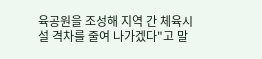육공원을 조성해 지역 간 체육시설 격차를 줄여 나가겠다"고 말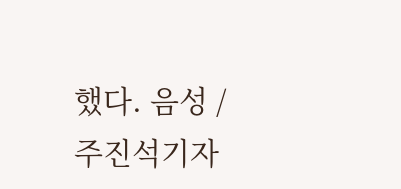했다. 음성 / 주진석기자